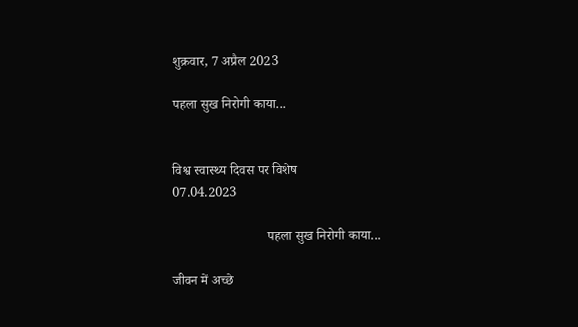शुक्रवार, 7 अप्रैल 2023

पहला सुख निरोगी काया...


विश्व स्वास्थ्य दिवस पर विशेष                                                                                             07.04.2023

                            पहला सुख निरोगी काया...

जीवन में अच्छे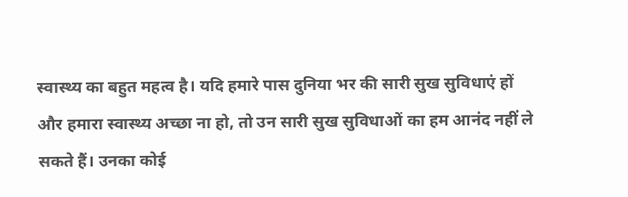स्वास्थ्य का बहुत महत्व है। यदि हमारे पास दुनिया भर की सारी सुख सुविधाएं हों और हमारा स्वास्थ्य अच्छा ना हो, तो उन सारी सुख सुविधाओं का हम आनंद नहीं ले सकते हैं। उनका कोई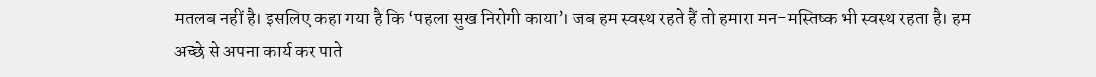मतलब नहीं है। इसलिए कहा गया है कि ‘पहला सुख निरोगी काया’। जब हम स्वस्थ रहते हैं तो हमारा मन-मस्तिष्क भी स्वस्थ रहता है। हम अच्छे से अपना कार्य कर पाते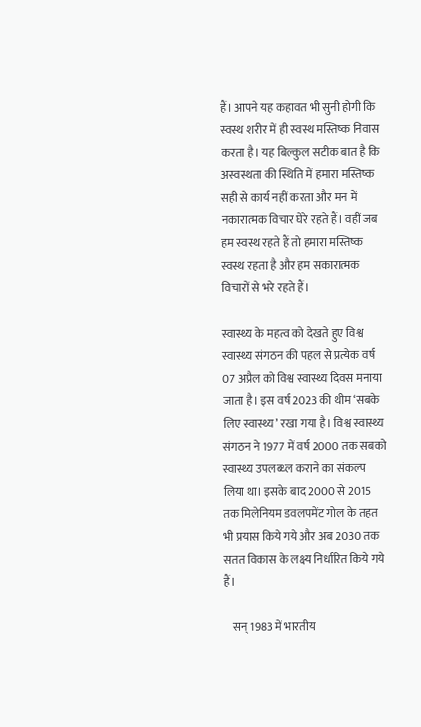हैं। आपने यह कहावत भी सुनी होगी कि स्वस्थ शरीर में ही स्वस्थ मस्तिष्क निवास करता है। यह बिल्कुल सटीक बात है कि अस्वस्थता की स्थिति में हमारा मस्तिष्क सही से कार्य नहीं करता और मन में नकारात्मक विचार घेरे रहते हैं। वहीं जब हम स्वस्थ रहते हैं तो हमारा मस्तिष्क स्वस्थ रहता है और हम सकारात्मक विचारों से भरे रहते हैं।

स्वास्थ्य के महत्व को देखते हुए विश्व स्वास्थ्य संगठन की पहल से प्रत्येक वर्ष 07 अप्रैल को विश्व स्वास्थ्य दिवस मनाया जाता है। इस वर्ष 2023 की थीम ‘सबके लिए स्वास्थ्य’ रखा गया है। विश्व स्वास्थ्य संगठन ने 1977 में वर्ष 2000 तक सबको स्वास्थ्य उपलब्ध्ल कराने का संकल्प लिया था। इसके बाद 2000 से 2015 तक मिलेनियम डवलपमेंट गोल के तहत भी प्रयास किये गये और अब 2030 तक सतत विकास के लक्ष्य निर्धारित किये गये हैं।

    सन् 1983 में भारतीय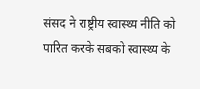संसद ने राष्ट्रीय स्वास्थ्य नीति को पारित करके सबको स्वास्थ्य के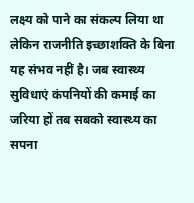लक्ष्य को पाने का संकल्प लिया था लेकिन राजनीति इच्छाशक्ति के बिना यह संभव नहीं है। जब स्वास्थ्य सुविधाएं कंपनियों की कमाई का जरिया हों तब सबको स्वास्थ्य का सपना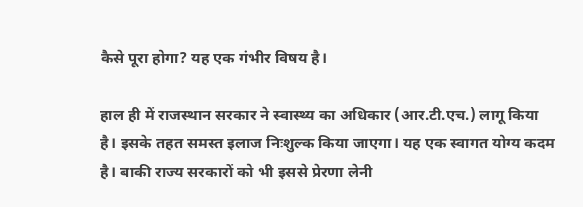कैसे पूरा होगा? यह एक गंभीर विषय है।

हाल ही में राजस्थान सरकार ने स्वास्थ्य का अधिकार (आर.टी.एच.) लागू किया है। इसके तहत समस्त इलाज निःशुल्क किया जाएगा। यह एक स्वागत योग्य कदम है। बाकी राज्य सरकारों को भी इससे प्रेरणा लेनी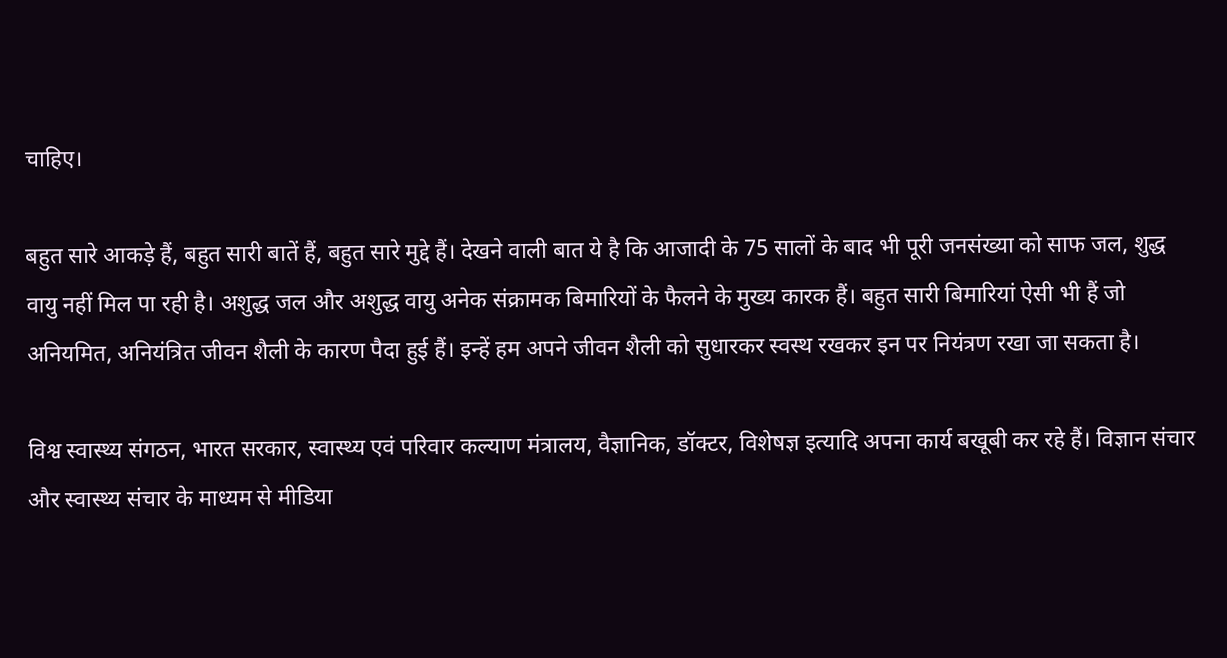चाहिए।

बहुत सारे आकड़े हैं, बहुत सारी बातें हैं, बहुत सारे मुद्दे हैं। देखने वाली बात ये है कि आजादी के 75 सालों के बाद भी पूरी जनसंख्या को साफ जल, शुद्ध वायु नहीं मिल पा रही है। अशुद्ध जल और अशुद्ध वायु अनेक संक्रामक बिमारियों के फैलने के मुख्य कारक हैं। बहुत सारी बिमारियां ऐसी भी हैं जो अनियमित, अनियंत्रित जीवन शैली के कारण पैदा हुई हैं। इन्हें हम अपने जीवन शैली को सुधारकर स्वस्थ रखकर इन पर नियंत्रण रखा जा सकता है।

विश्व स्वास्थ्य संगठन, भारत सरकार, स्वास्थ्य एवं परिवार कल्याण मंत्रालय, वैज्ञानिक, डॉक्टर, विशेषज्ञ इत्यादि अपना कार्य बखूबी कर रहे हैं। विज्ञान संचार और स्वास्थ्य संचार के माध्यम से मीडिया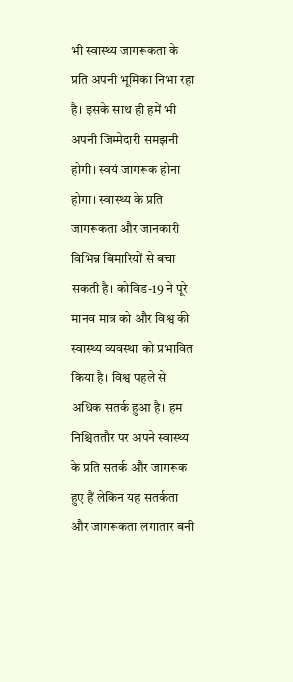भी स्वास्थ्य जागरूकता के प्रति अपनी भूमिका निभा रहा है। इसके साथ ही हमें भी अपनी जिम्मेदारी समझनी होगी। स्वयं जागरूक होना होगा। स्वास्थ्य के प्रति जागरूकता और जानकारी विभिन्न बिमारियों से बचा सकती है। कोविड-19 ने पूरे मानव मात्र को और विश्व की स्वास्थ्य व्यवस्था को प्रभावित किया है। विश्व पहले से अधिक सतर्क हुआ है। हम निश्चिततौर पर अपने स्वास्थ्य के प्रति सतर्क और जागरूक हुए हैं लेकिन यह सतर्कता और जागरूकता लगातार बनी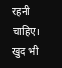रहनी चाहिए। खुद भी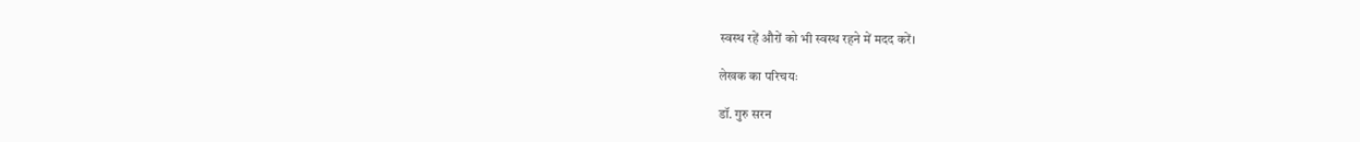स्वस्थ रहें औरों को भी स्वस्थ रहने में मदद करें।

लेखक का परिचयः

डॉ. गुरु सरन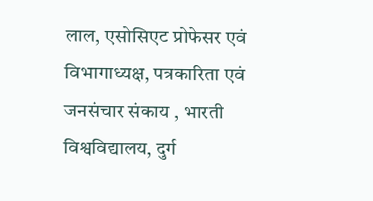लाल, एसोसिएट प्रोफेसर एवं विभागाध्यक्ष, पत्रकारिता एवं जनसंचार संकाय , भारती विश्वविद्यालय, दुर्ग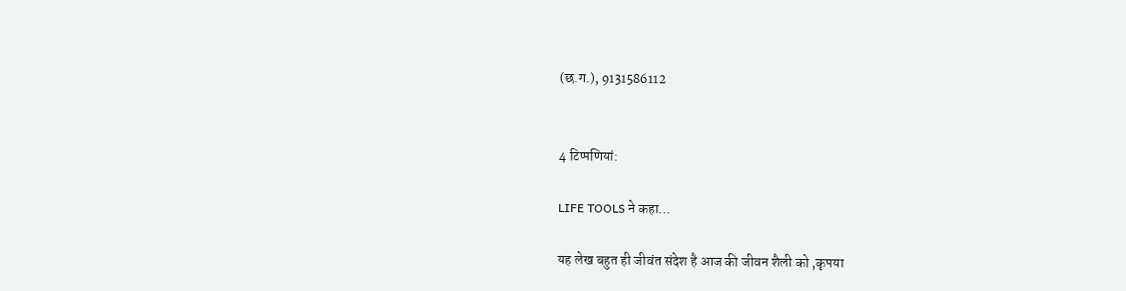(छ.ग.), 9131586112


4 टिप्‍पणियां:

LIFE TOOLS ने कहा…

यह लेख बहुत ही जीवंत संदेश है आज की जीवन शैली को ,कृपया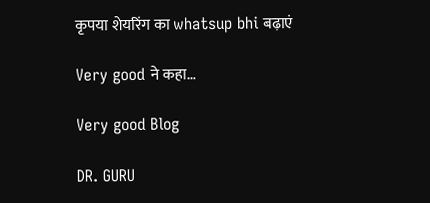कृपया शेयरिंग का whatsup bhi बढ़ाएं

Very good ने कहा…

Very good Blog

DR. GURU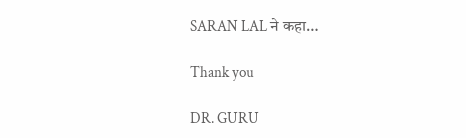SARAN LAL ने कहा…

Thank you

DR. GURU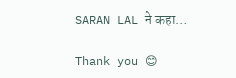SARAN LAL ने कहा…

Thank you 😊